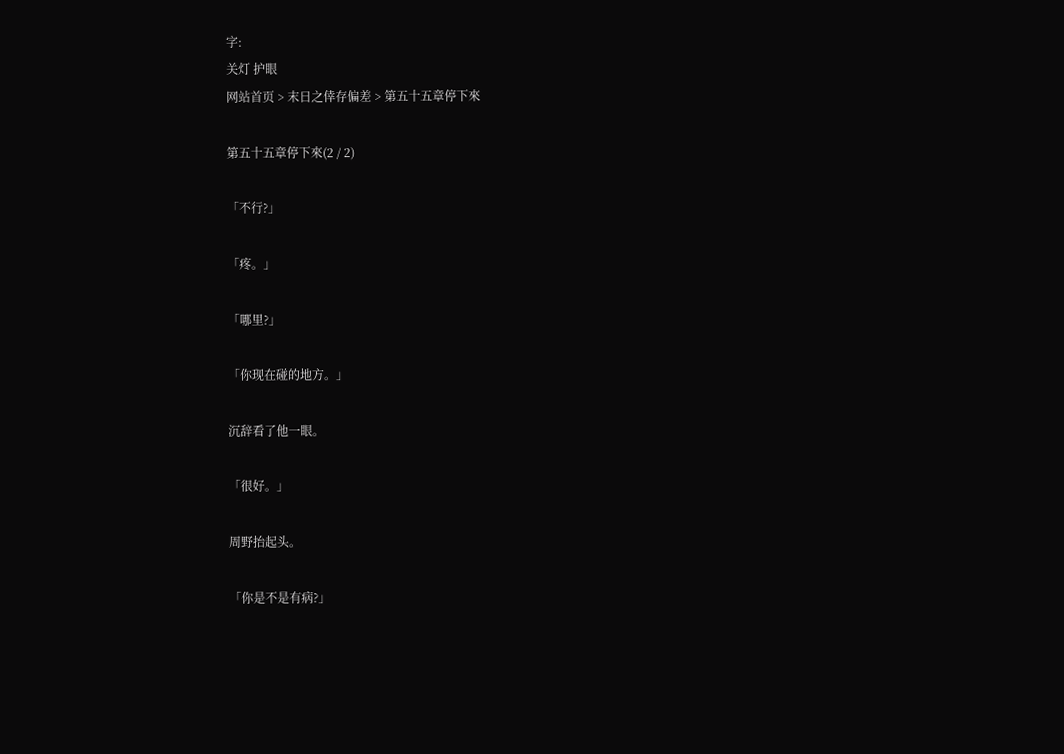字:
关灯 护眼
网站首页 > 末日之倖存偏差 > 第五十五章停下來

第五十五章停下來(2 / 2)

「不行?」

「疼。」

「哪里?」

「你现在碰的地方。」

沉辞看了他一眼。

「很好。」

周野抬起头。

「你是不是有病?」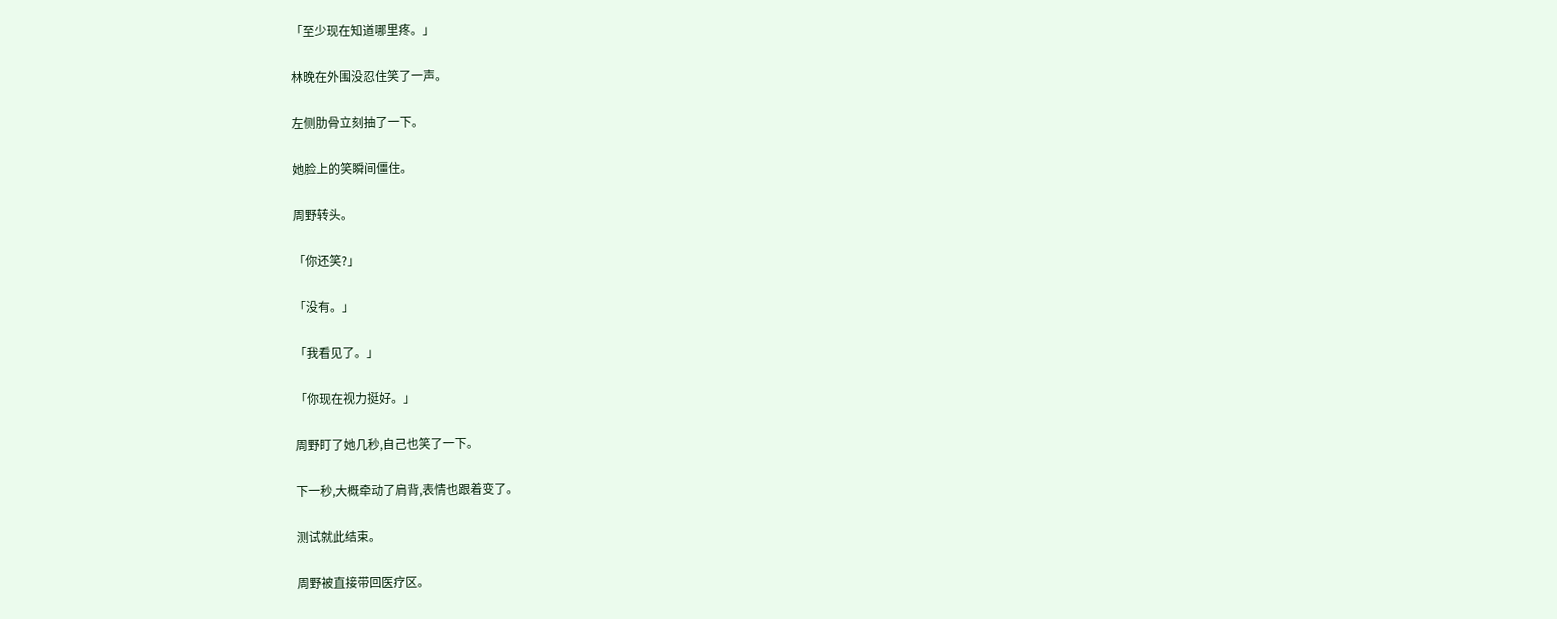「至少现在知道哪里疼。」

林晚在外围没忍住笑了一声。

左侧肋骨立刻抽了一下。

她脸上的笑瞬间僵住。

周野转头。

「你还笑?」

「没有。」

「我看见了。」

「你现在视力挺好。」

周野盯了她几秒,自己也笑了一下。

下一秒,大概牵动了肩背,表情也跟着变了。

测试就此结束。

周野被直接带回医疗区。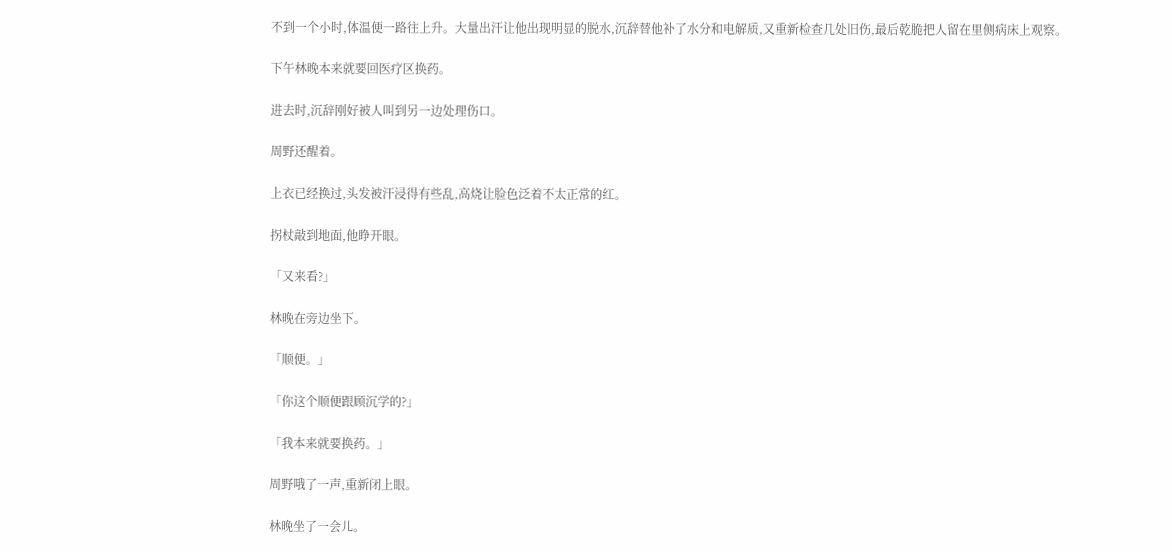不到一个小时,体温便一路往上升。大量出汗让他出现明显的脱水,沉辞替他补了水分和电解质,又重新检查几处旧伤,最后乾脆把人留在里侧病床上观察。

下午林晚本来就要回医疗区换药。

进去时,沉辞刚好被人叫到另一边处理伤口。

周野还醒着。

上衣已经换过,头发被汗浸得有些乱,高烧让脸色泛着不太正常的红。

拐杖敲到地面,他睁开眼。

「又来看?」

林晚在旁边坐下。

「顺便。」

「你这个顺便跟顾沉学的?」

「我本来就要换药。」

周野哦了一声,重新闭上眼。

林晚坐了一会儿。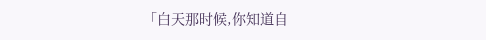「白天那时候,你知道自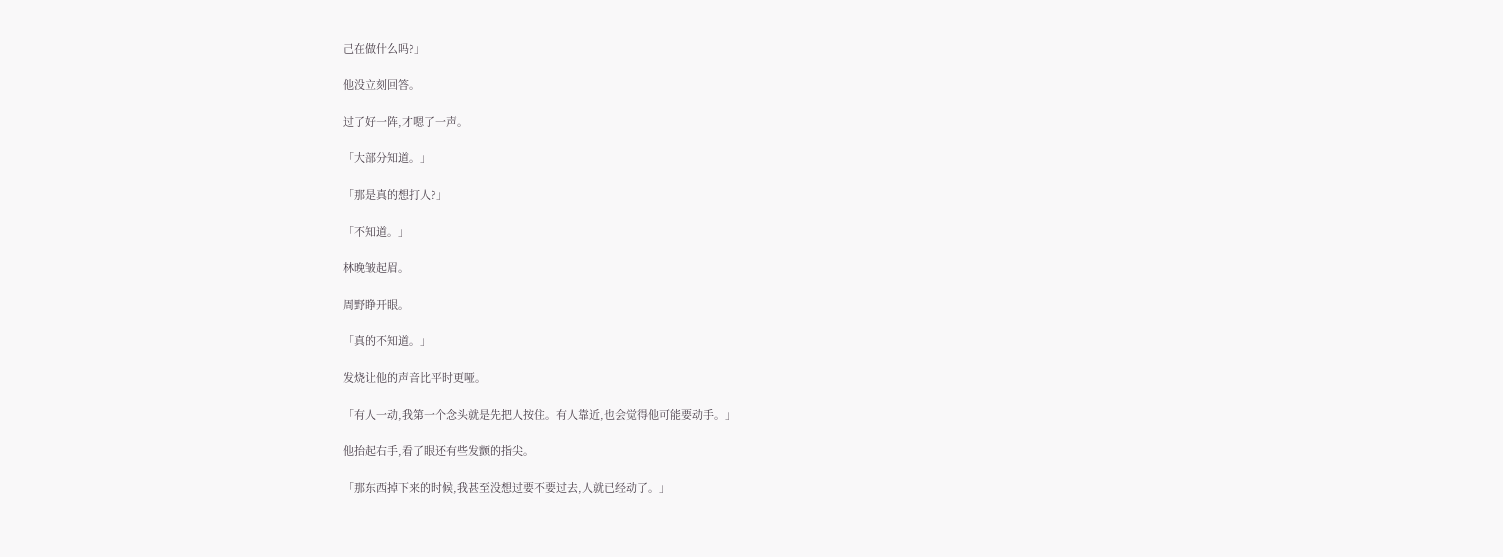己在做什么吗?」

他没立刻回答。

过了好一阵,才嗯了一声。

「大部分知道。」

「那是真的想打人?」

「不知道。」

林晚皱起眉。

周野睁开眼。

「真的不知道。」

发烧让他的声音比平时更哑。

「有人一动,我第一个念头就是先把人按住。有人靠近,也会觉得他可能要动手。」

他抬起右手,看了眼还有些发颤的指尖。

「那东西掉下来的时候,我甚至没想过要不要过去,人就已经动了。」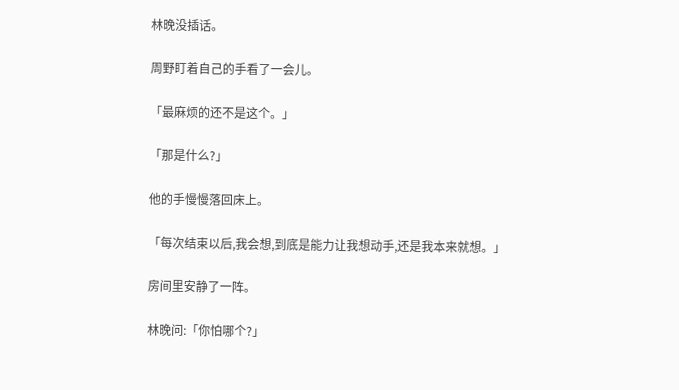林晚没插话。

周野盯着自己的手看了一会儿。

「最麻烦的还不是这个。」

「那是什么?」

他的手慢慢落回床上。

「每次结束以后,我会想,到底是能力让我想动手,还是我本来就想。」

房间里安静了一阵。

林晚问:「你怕哪个?」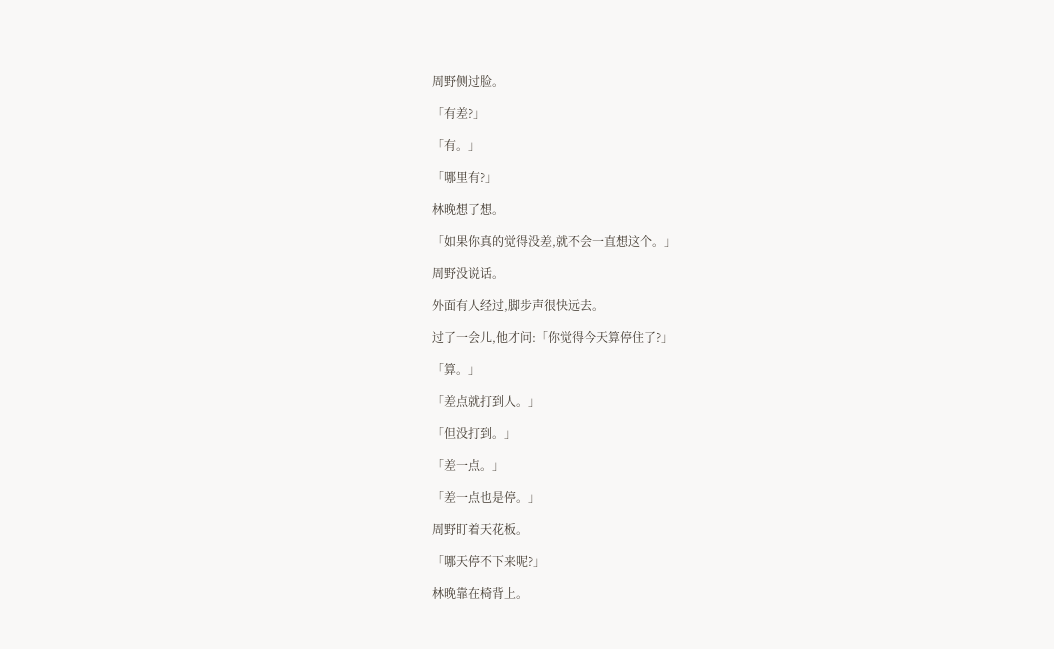周野侧过脸。

「有差?」

「有。」

「哪里有?」

林晚想了想。

「如果你真的觉得没差,就不会一直想这个。」

周野没说话。

外面有人经过,脚步声很快远去。

过了一会儿,他才问:「你觉得今天算停住了?」

「算。」

「差点就打到人。」

「但没打到。」

「差一点。」

「差一点也是停。」

周野盯着天花板。

「哪天停不下来呢?」

林晚靠在椅背上。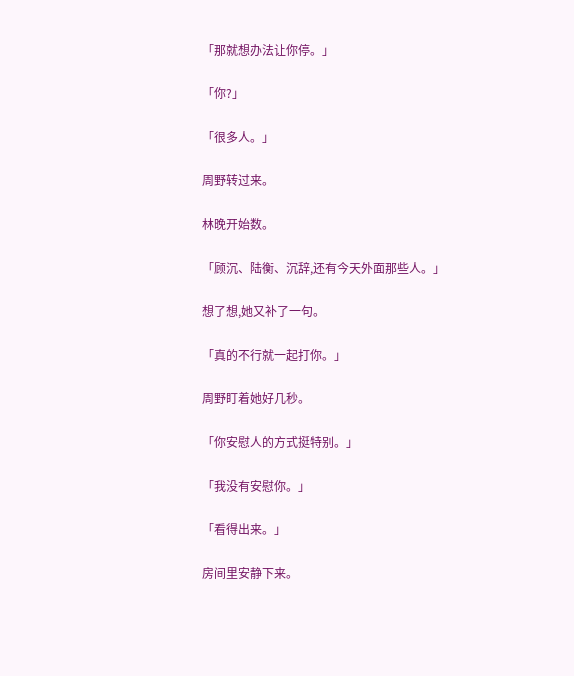「那就想办法让你停。」

「你?」

「很多人。」

周野转过来。

林晚开始数。

「顾沉、陆衡、沉辞,还有今天外面那些人。」

想了想,她又补了一句。

「真的不行就一起打你。」

周野盯着她好几秒。

「你安慰人的方式挺特别。」

「我没有安慰你。」

「看得出来。」

房间里安静下来。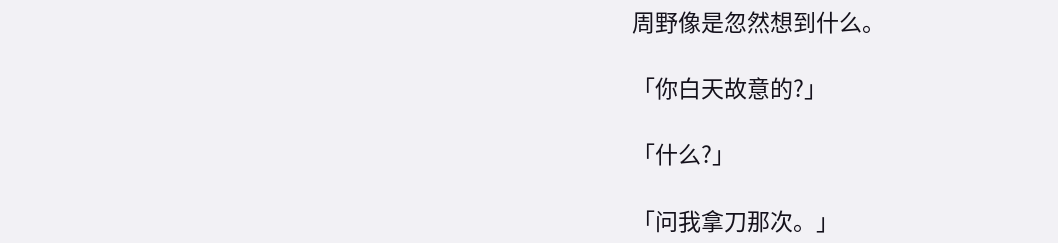周野像是忽然想到什么。

「你白天故意的?」

「什么?」

「问我拿刀那次。」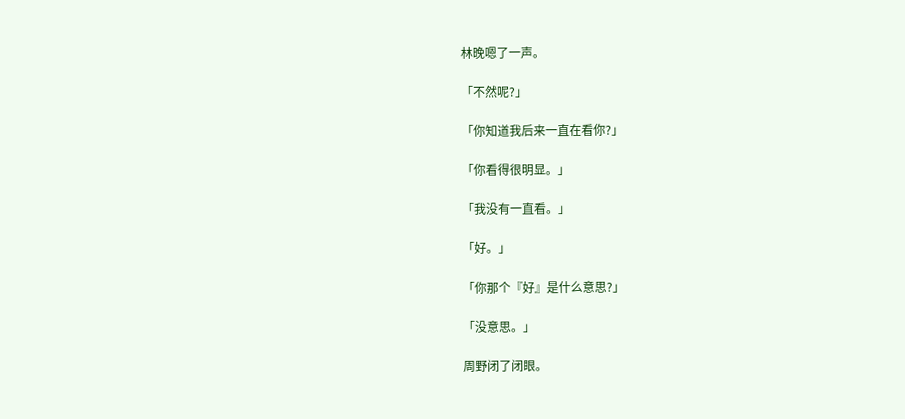林晚嗯了一声。

「不然呢?」

「你知道我后来一直在看你?」

「你看得很明显。」

「我没有一直看。」

「好。」

「你那个『好』是什么意思?」

「没意思。」

周野闭了闭眼。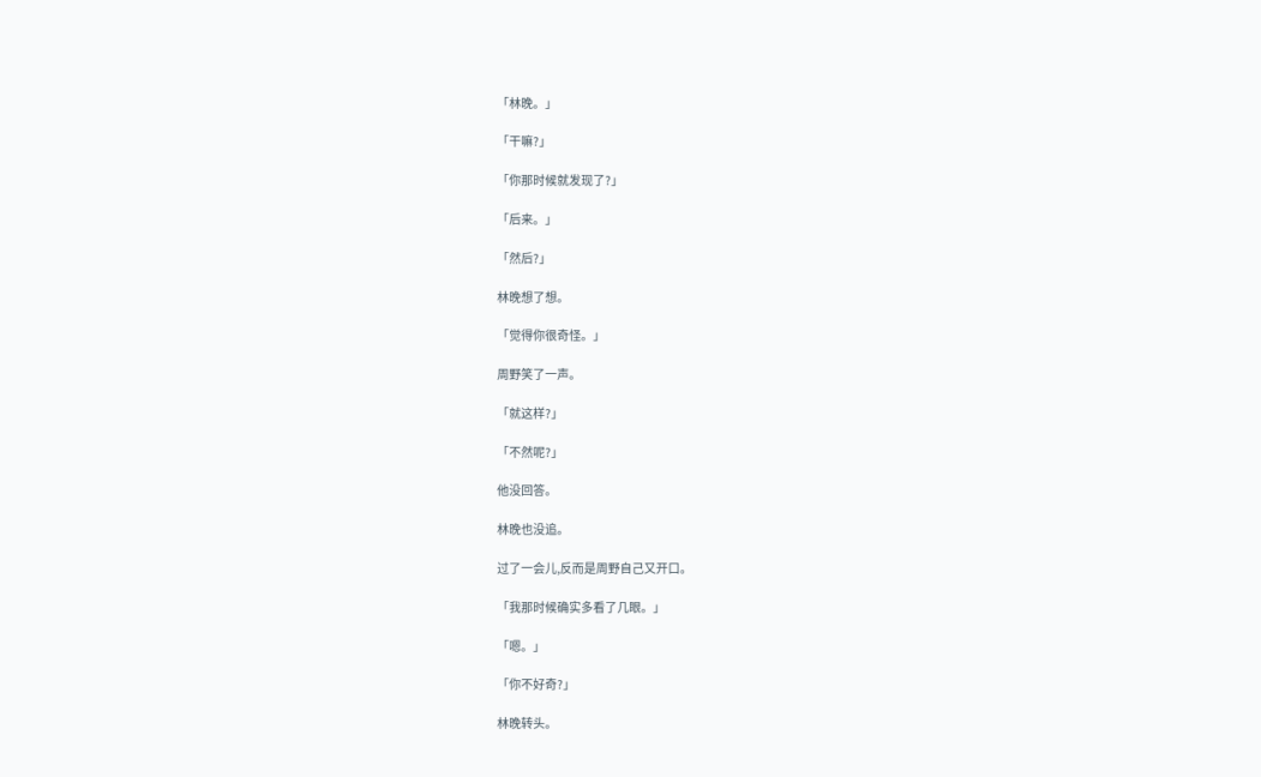「林晚。」

「干嘛?」

「你那时候就发现了?」

「后来。」

「然后?」

林晚想了想。

「觉得你很奇怪。」

周野笑了一声。

「就这样?」

「不然呢?」

他没回答。

林晚也没追。

过了一会儿,反而是周野自己又开口。

「我那时候确实多看了几眼。」

「嗯。」

「你不好奇?」

林晚转头。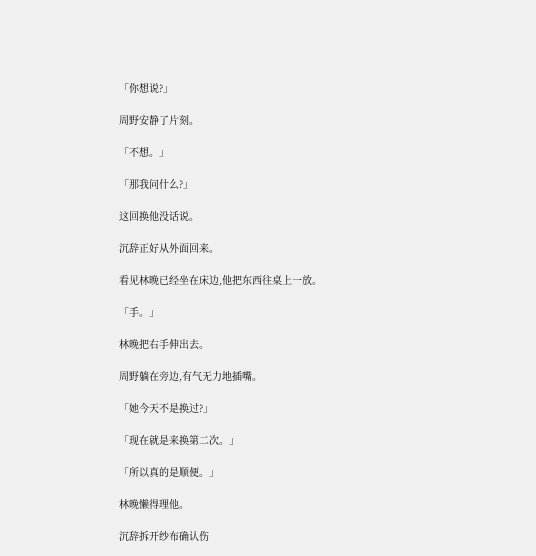「你想说?」

周野安静了片刻。

「不想。」

「那我问什么?」

这回换他没话说。

沉辞正好从外面回来。

看见林晚已经坐在床边,他把东西往桌上一放。

「手。」

林晚把右手伸出去。

周野躺在旁边,有气无力地插嘴。

「她今天不是换过?」

「现在就是来换第二次。」

「所以真的是顺便。」

林晚懒得理他。

沉辞拆开纱布确认伤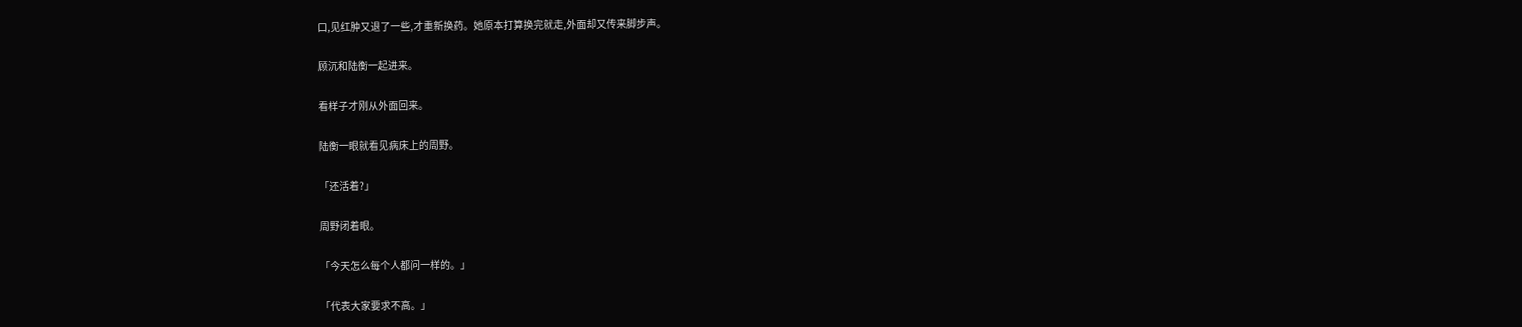口,见红肿又退了一些,才重新换药。她原本打算换完就走,外面却又传来脚步声。

顾沉和陆衡一起进来。

看样子才刚从外面回来。

陆衡一眼就看见病床上的周野。

「还活着?」

周野闭着眼。

「今天怎么每个人都问一样的。」

「代表大家要求不高。」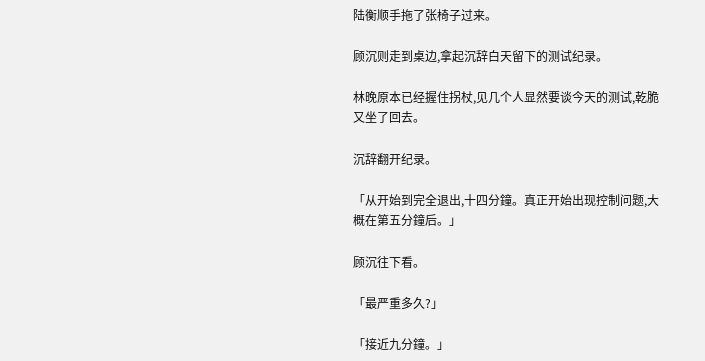陆衡顺手拖了张椅子过来。

顾沉则走到桌边,拿起沉辞白天留下的测试纪录。

林晚原本已经握住拐杖,见几个人显然要谈今天的测试,乾脆又坐了回去。

沉辞翻开纪录。

「从开始到完全退出,十四分鐘。真正开始出现控制问题,大概在第五分鐘后。」

顾沉往下看。

「最严重多久?」

「接近九分鐘。」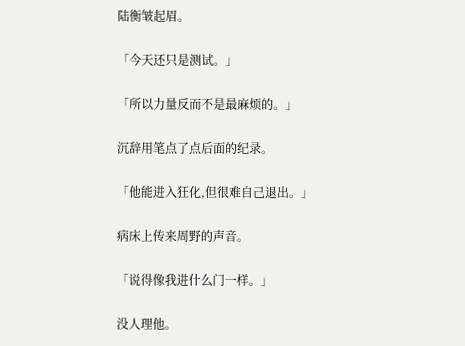陆衡皱起眉。

「今天还只是测试。」

「所以力量反而不是最麻烦的。」

沉辞用笔点了点后面的纪录。

「他能进入狂化,但很难自己退出。」

病床上传来周野的声音。

「说得像我进什么门一样。」

没人理他。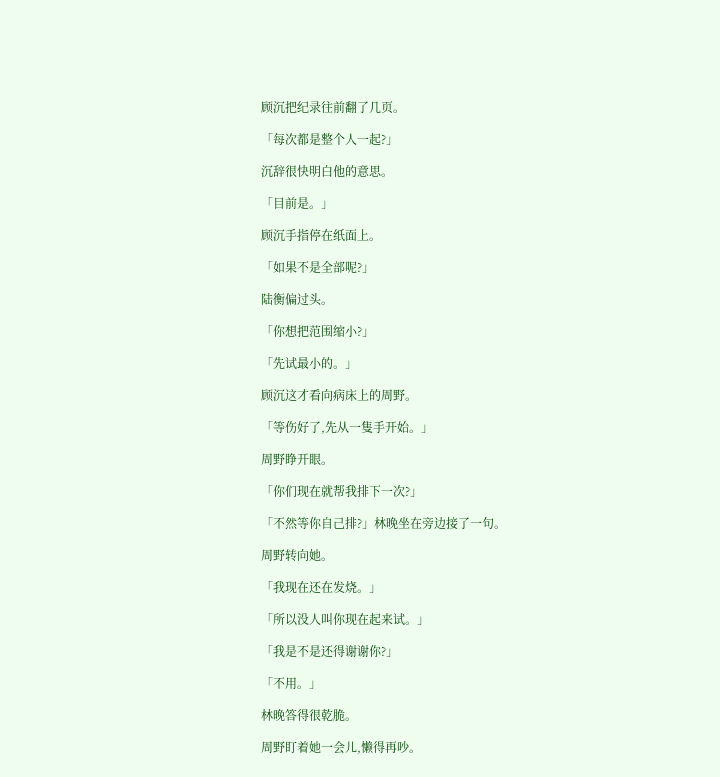顾沉把纪录往前翻了几页。

「每次都是整个人一起?」

沉辞很快明白他的意思。

「目前是。」

顾沉手指停在纸面上。

「如果不是全部呢?」

陆衡偏过头。

「你想把范围缩小?」

「先试最小的。」

顾沉这才看向病床上的周野。

「等伤好了,先从一隻手开始。」

周野睁开眼。

「你们现在就帮我排下一次?」

「不然等你自己排?」林晚坐在旁边接了一句。

周野转向她。

「我现在还在发烧。」

「所以没人叫你现在起来试。」

「我是不是还得谢谢你?」

「不用。」

林晚答得很乾脆。

周野盯着她一会儿,懒得再吵。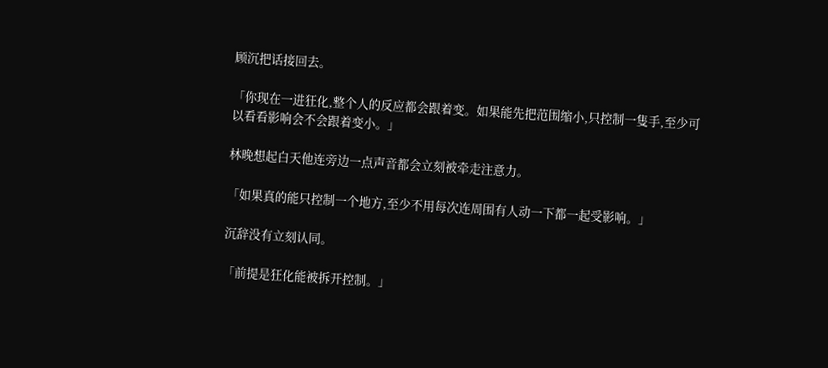顾沉把话接回去。

「你现在一进狂化,整个人的反应都会跟着变。如果能先把范围缩小,只控制一隻手,至少可以看看影响会不会跟着变小。」

林晚想起白天他连旁边一点声音都会立刻被牵走注意力。

「如果真的能只控制一个地方,至少不用每次连周围有人动一下都一起受影响。」

沉辞没有立刻认同。

「前提是狂化能被拆开控制。」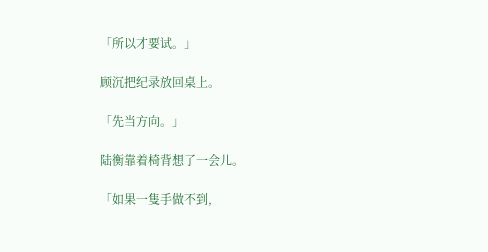「所以才要试。」

顾沉把纪录放回桌上。

「先当方向。」

陆衡靠着椅背想了一会儿。

「如果一隻手做不到,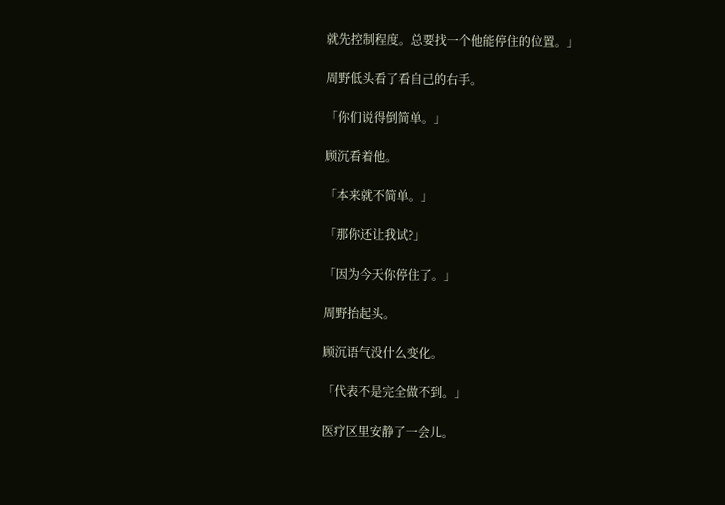就先控制程度。总要找一个他能停住的位置。」

周野低头看了看自己的右手。

「你们说得倒简单。」

顾沉看着他。

「本来就不简单。」

「那你还让我试?」

「因为今天你停住了。」

周野抬起头。

顾沉语气没什么变化。

「代表不是完全做不到。」

医疗区里安静了一会儿。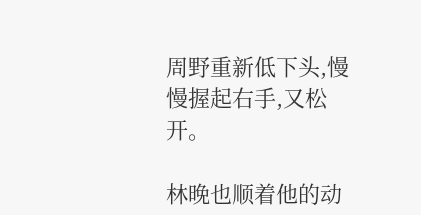周野重新低下头,慢慢握起右手,又松开。

林晚也顺着他的动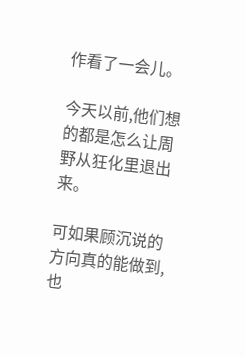作看了一会儿。

今天以前,他们想的都是怎么让周野从狂化里退出来。

可如果顾沉说的方向真的能做到,也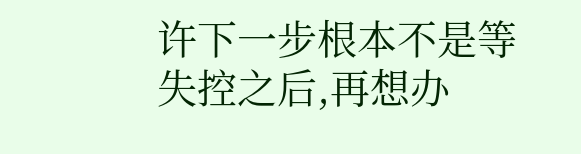许下一步根本不是等失控之后,再想办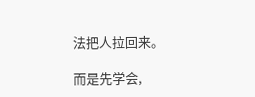法把人拉回来。

而是先学会,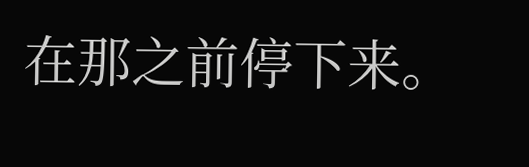在那之前停下来。